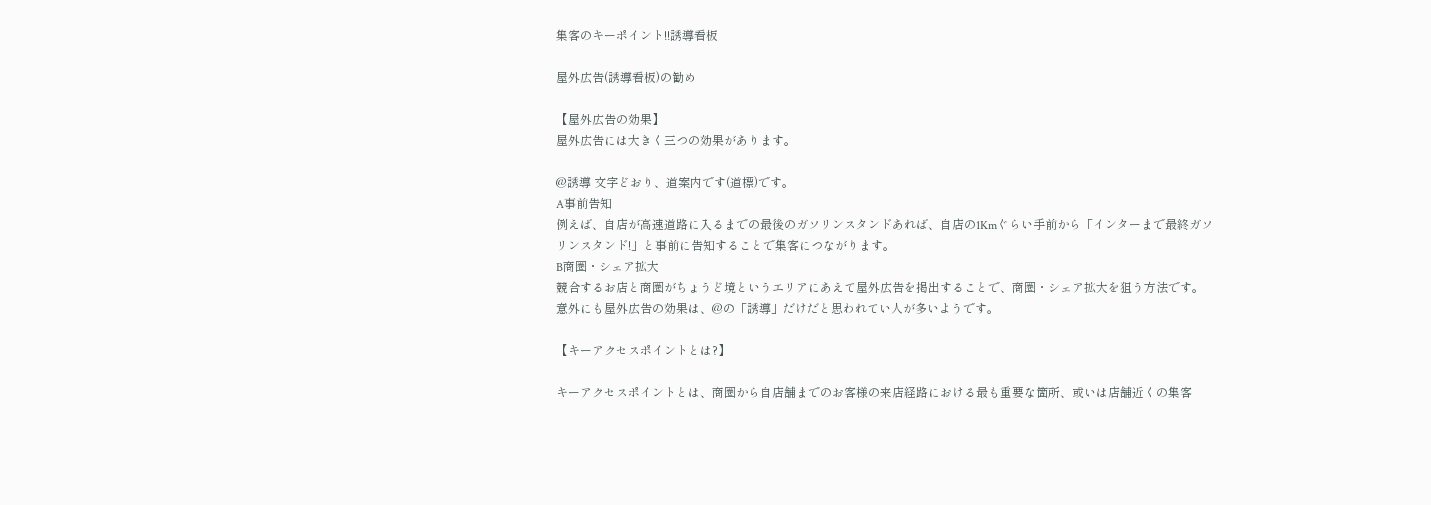集客のキーポイント!!誘導看板

屋外広告(誘導看板)の勧め

【屋外広告の効果】
屋外広告には大きく三つの効果があります。

@誘導 文字どおり、道案内です(道標)です。
A事前告知
例えば、自店が高速道路に入るまでの最後のガソリンスタンドあれば、自店の1Kmぐらい手前から「インターまで最終ガソリンスタンド!」と事前に告知することで集客につながります。
B商圏・シェア拡大
競合するお店と商圏がちょうど境というエリアにあえて屋外広告を掲出することで、商圏・シェア拡大を狙う方法です。
意外にも屋外広告の効果は、@の「誘導」だけだと思われてい人が多いようです。

【キーアクセスポイントとは?】

キーアクセスポイントとは、商圏から自店舗までのお客様の来店経路における最も重要な箇所、或いは店舗近くの集客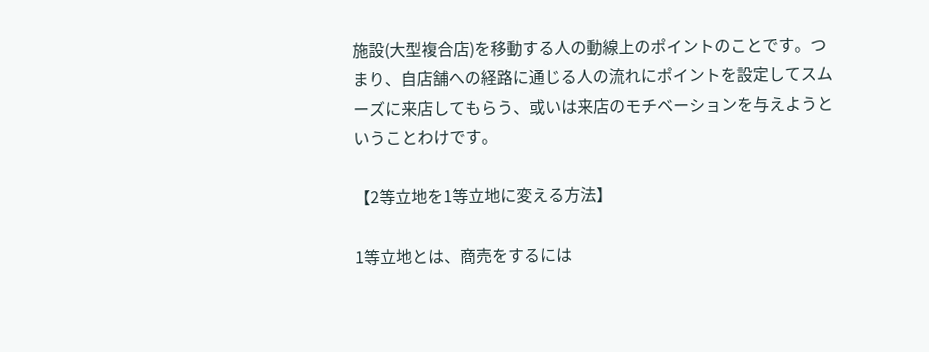施設(大型複合店)を移動する人の動線上のポイントのことです。つまり、自店舗への経路に通じる人の流れにポイントを設定してスムーズに来店してもらう、或いは来店のモチベーションを与えようということわけです。

【2等立地を1等立地に変える方法】

1等立地とは、商売をするには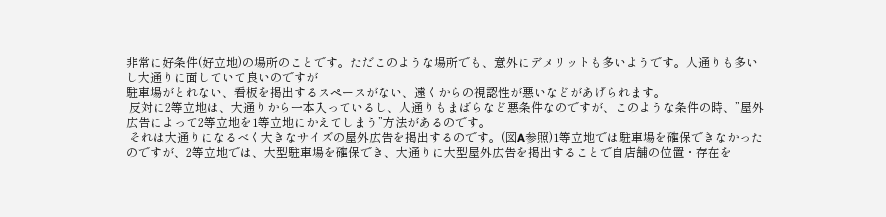非常に好条件(好立地)の場所のことです。ただこのような場所でも、意外にデメリットも多いようです。人通りも多いし大通りに面していて良いのですが
駐車場がとれない、看板を掲出するスペースがない、遠くからの視認性が悪いなどがあげられます。
 反対に2等立地は、大通りから一本入っているし、人通りもまばらなど悪条件なのですが、このような条件の時、”屋外広告によって2等立地を1等立地にかえてしまう”方法があるのです。
 それは大通りになるべく大きなサイズの屋外広告を掲出するのです。(図A参照)1等立地では駐車場を確保できなかったのですが、2等立地では、大型駐車場を確保でき、大通りに大型屋外広告を掲出することで自店舗の位置・存在を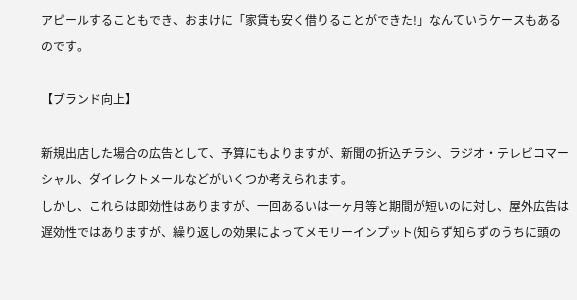アピールすることもでき、おまけに「家賃も安く借りることができた!」なんていうケースもあるのです。

【ブランド向上】

新規出店した場合の広告として、予算にもよりますが、新聞の折込チラシ、ラジオ・テレビコマーシャル、ダイレクトメールなどがいくつか考えられます。
しかし、これらは即効性はありますが、一回あるいは一ヶ月等と期間が短いのに対し、屋外広告は遅効性ではありますが、繰り返しの効果によってメモリーインプット(知らず知らずのうちに頭の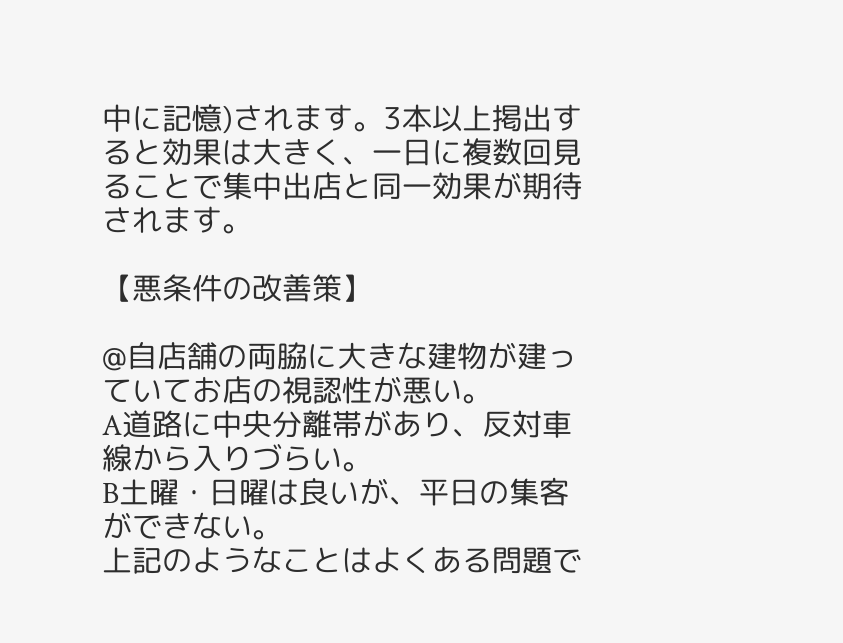中に記憶)されます。3本以上掲出すると効果は大きく、一日に複数回見ることで集中出店と同一効果が期待されます。

【悪条件の改善策】

@自店舗の両脇に大きな建物が建っていてお店の視認性が悪い。
A道路に中央分離帯があり、反対車線から入りづらい。
B土曜・日曜は良いが、平日の集客ができない。
上記のようなことはよくある問題で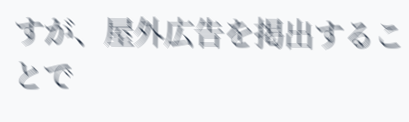すが、屋外広告を掲出することで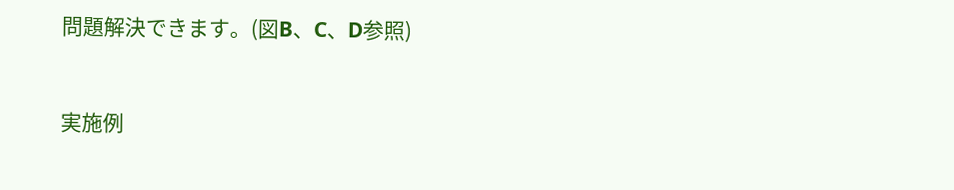問題解決できます。(図B、C、D参照)



実施例